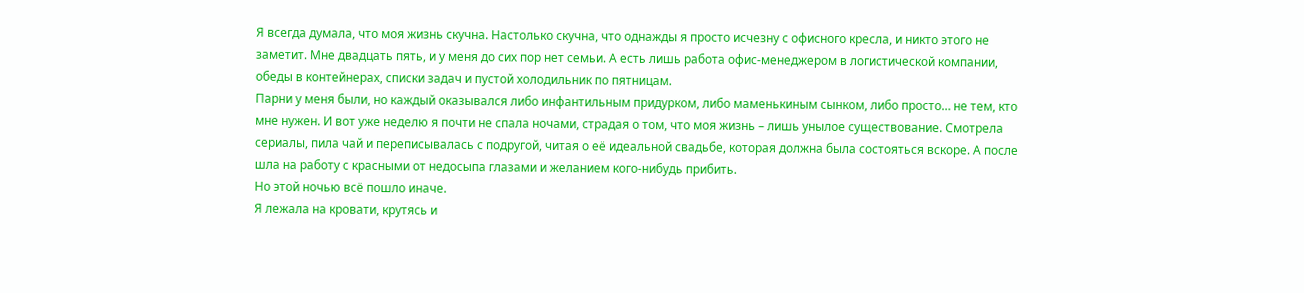Я всегда думала, что моя жизнь скучна. Настолько скучна, что однажды я просто исчезну с офисного кресла, и никто этого не заметит. Мне двадцать пять, и у меня до сих пор нет семьи. А есть лишь работа офис-менеджером в логистической компании, обеды в контейнерах, списки задач и пустой холодильник по пятницам.
Парни у меня были, но каждый оказывался либо инфантильным придурком, либо маменькиным сынком, либо просто… не тем, кто мне нужен. И вот уже неделю я почти не спала ночами, страдая о том, что моя жизнь – лишь унылое существование. Смотрела сериалы, пила чай и переписывалась с подругой, читая о её идеальной свадьбе, которая должна была состояться вскоре. А после шла на работу с красными от недосыпа глазами и желанием кого-нибудь прибить.
Но этой ночью всё пошло иначе.
Я лежала на кровати, крутясь и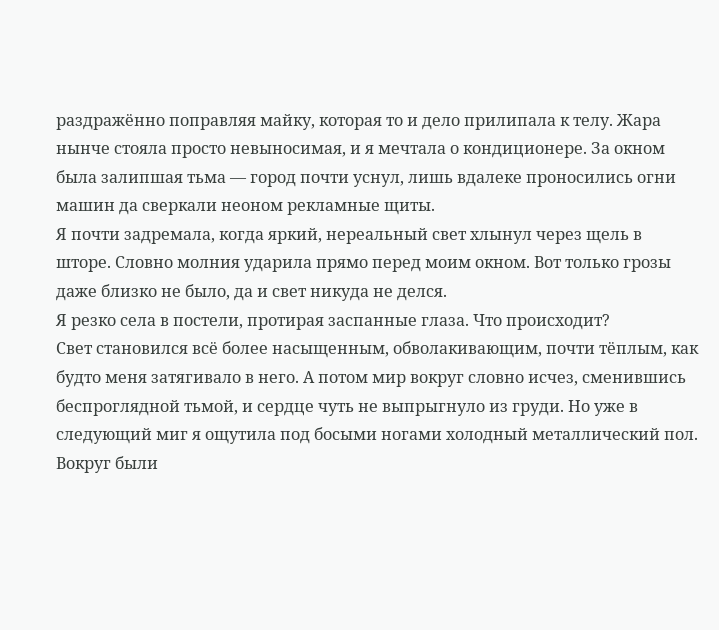раздражённо поправляя майку, которая то и дело прилипала к телу. Жара нынче стояла просто невыносимая, и я мечтала о кондиционере. За окном была залипшая тьма — город почти уснул, лишь вдалеке проносились огни машин да сверкали неоном рекламные щиты.
Я почти задремала, когда яркий, нереальный свет хлынул через щель в шторе. Словно молния ударила прямо перед моим окном. Вот только грозы даже близко не было, да и свет никуда не делся.
Я резко села в постели, протирая заспанные глаза. Что происходит?
Свет становился всё более насыщенным, обволакивающим, почти тёплым, как будто меня затягивало в него. А потом мир вокруг словно исчез, сменившись беспроглядной тьмой, и сердце чуть не выпрыгнуло из груди. Но уже в следующий миг я ощутила под босыми ногами холодный металлический пол.
Вокруг были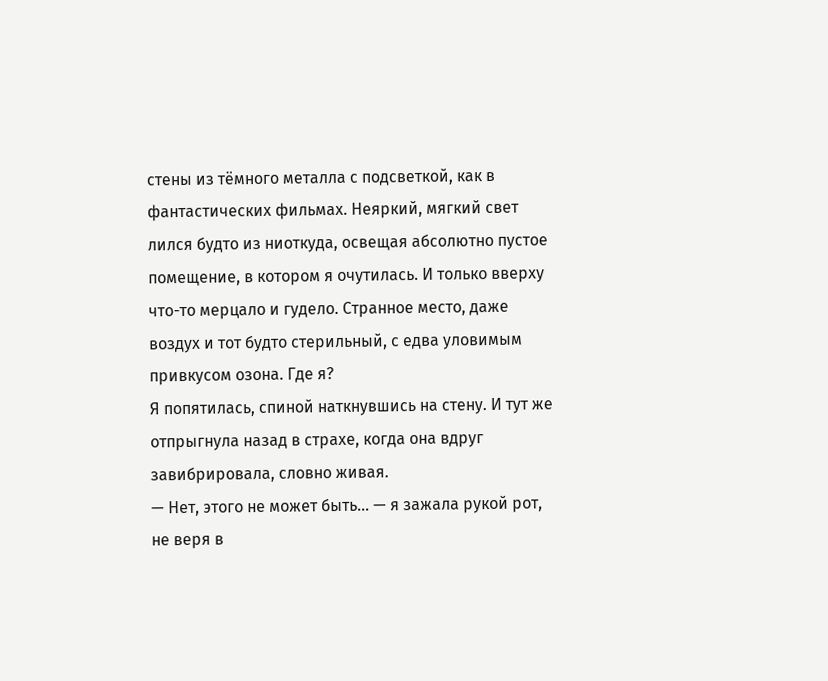стены из тёмного металла с подсветкой, как в фантастических фильмах. Неяркий, мягкий свет лился будто из ниоткуда, освещая абсолютно пустое помещение, в котором я очутилась. И только вверху что-то мерцало и гудело. Странное место, даже воздух и тот будто стерильный, с едва уловимым привкусом озона. Где я?
Я попятилась, спиной наткнувшись на стену. И тут же отпрыгнула назад в страхе, когда она вдруг завибрировала, словно живая.
— Нет, этого не может быть... — я зажала рукой рот, не веря в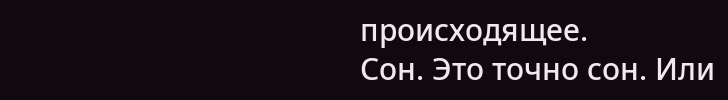происходящее.
Сон. Это точно сон. Или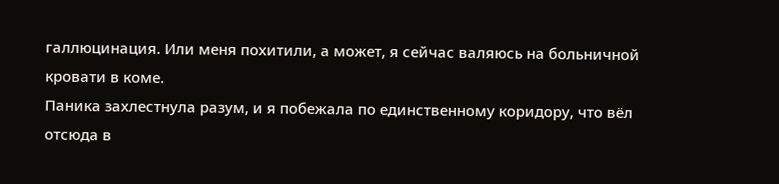галлюцинация. Или меня похитили, а может, я сейчас валяюсь на больничной кровати в коме.
Паника захлестнула разум, и я побежала по единственному коридору, что вёл отсюда в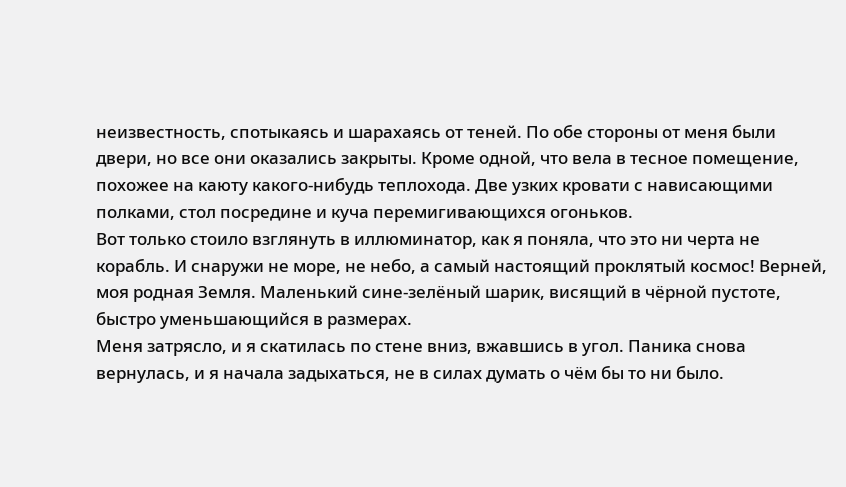неизвестность, спотыкаясь и шарахаясь от теней. По обе стороны от меня были двери, но все они оказались закрыты. Кроме одной, что вела в тесное помещение, похожее на каюту какого-нибудь теплохода. Две узких кровати с нависающими полками, стол посредине и куча перемигивающихся огоньков.
Вот только стоило взглянуть в иллюминатор, как я поняла, что это ни черта не корабль. И снаружи не море, не небо, а самый настоящий проклятый космос! Верней, моя родная Земля. Маленький сине-зелёный шарик, висящий в чёрной пустоте, быстро уменьшающийся в размерах.
Меня затрясло, и я скатилась по стене вниз, вжавшись в угол. Паника снова вернулась, и я начала задыхаться, не в силах думать о чём бы то ни было.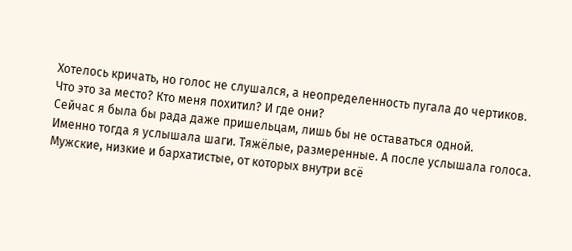Хотелось кричать, но голос не слушался, а неопределенность пугала до чертиков.
Что это за место? Кто меня похитил? И где они?
Сейчас я была бы рада даже пришельцам, лишь бы не оставаться одной.
Именно тогда я услышала шаги. Тяжёлые, размеренные. А после услышала голоса. Мужские, низкие и бархатистые, от которых внутри всё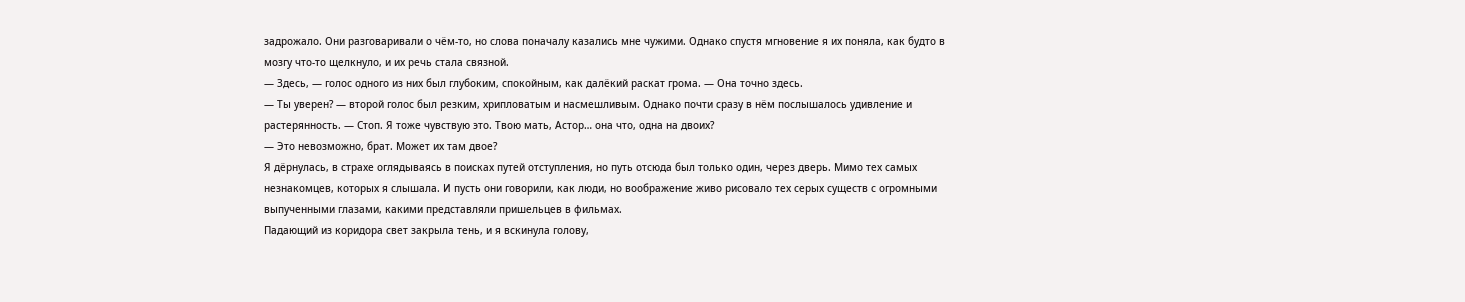задрожало. Они разговаривали о чём-то, но слова поначалу казались мне чужими. Однако спустя мгновение я их поняла, как будто в мозгу что-то щелкнуло, и их речь стала связной.
— Здесь, — голос одного из них был глубоким, спокойным, как далёкий раскат грома. — Она точно здесь.
— Ты уверен? — второй голос был резким, хрипловатым и насмешливым. Однако почти сразу в нём послышалось удивление и растерянность. — Стоп. Я тоже чувствую это. Твою мать, Астор… она что, одна на двоих?
— Это невозможно, брат. Может их там двое?
Я дёрнулась, в страхе оглядываясь в поисках путей отступления, но путь отсюда был только один, через дверь. Мимо тех самых незнакомцев, которых я слышала. И пусть они говорили, как люди, но воображение живо рисовало тех серых существ с огромными выпученными глазами, какими представляли пришельцев в фильмах.
Падающий из коридора свет закрыла тень, и я вскинула голову,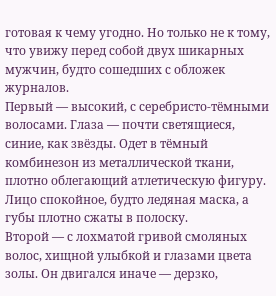готовая к чему угодно. Но только не к тому, что увижу перед собой двух шикарных мужчин, будто сошедших с обложек журналов.
Первый — высокий, с серебристо-тёмными волосами. Глаза — почти светящиеся, синие, как звёзды. Одет в тёмный комбинезон из металлической ткани, плотно облегающий атлетическую фигуру. Лицо спокойное, будто ледяная маска, а губы плотно сжаты в полоску.
Второй — с лохматой гривой смоляных волос, хищной улыбкой и глазами цвета золы. Он двигался иначе — дерзко,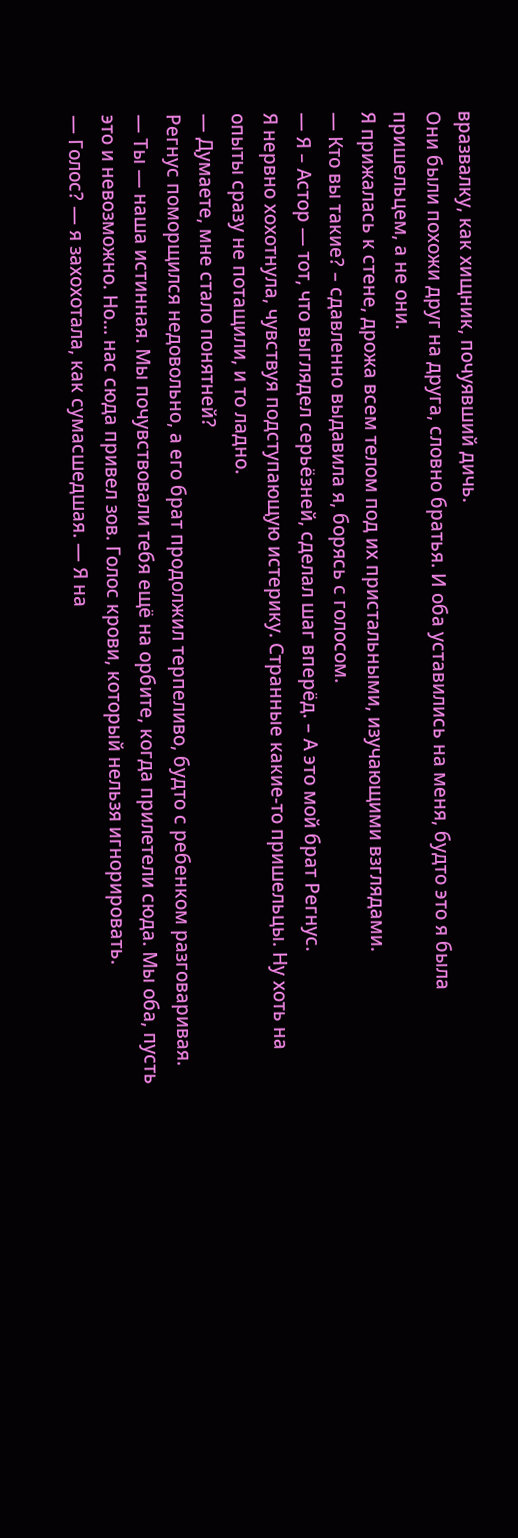вразвалку, как хищник, почуявший дичь.
Они были похожи друг на друга, словно братья. И оба уставились на меня, будто это я была пришельцем, а не они.
Я прижалась к стене, дрожа всем телом под их пристальными, изучающими взглядами.
— Кто вы такие? – сдавленно выдавила я, борясь с голосом.
— Я – Астор — тот, что выглядел серьёзней, сделал шаг вперёд. – А это мой брат Регнус.
Я нервно хохотнула, чувствуя подступающую истерику. Странные какие-то пришельцы. Ну хоть на опыты сразу не потащили, и то ладно.
— Думаете, мне стало понятней?
Регнус поморщился недовольно, а его брат продолжил терпеливо, будто с ребенком разговаривая.
— Ты — наша истинная. Мы почувствовали тебя ещё на орбите, когда прилетели сюда. Мы оба, пусть это и невозможно. Но… нас сюда привел зов. Голос крови, который нельзя игнорировать.
— Голос? — я захохотала, как сумасшедшая. — Я на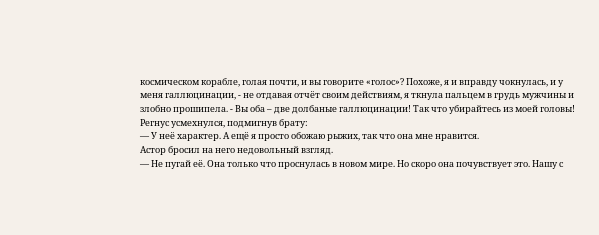космическом корабле, голая почти, и вы говорите «голос»? Похоже, я и вправду чокнулась, и у меня галлюцинации, - не отдавая отчёт своим действиям, я ткнула пальцем в грудь мужчины и злобно прошипела. - Вы оба – две долбаные галлюцинации! Так что убирайтесь из моей головы!
Регнус усмехнулся, подмигнув брату:
— У неё характер. А ещё я просто обожаю рыжих, так что она мне нравится.
Астор бросил на него недовольный взгляд.
— Не пугай её. Она только что проснулась в новом мире. Но скоро она почувствует это. Нашу с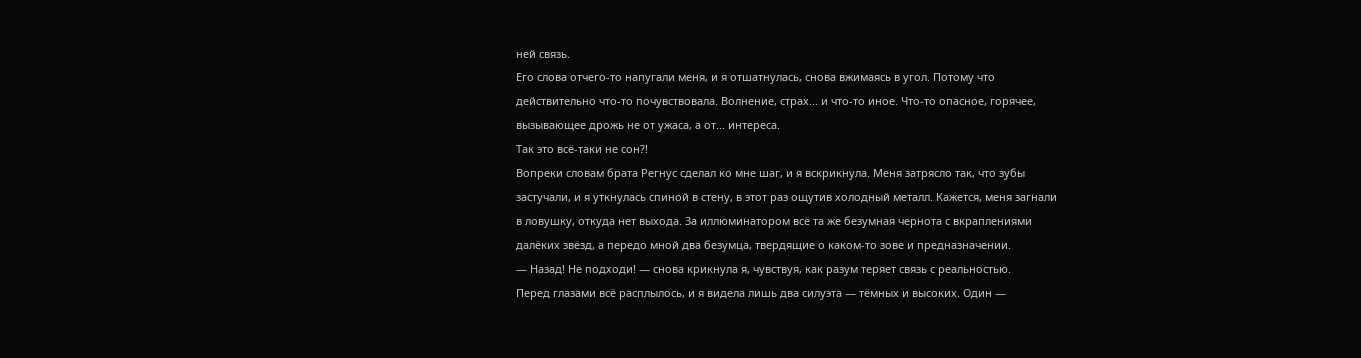ней связь.
Его слова отчего-то напугали меня, и я отшатнулась, снова вжимаясь в угол. Потому что действительно что-то почувствовала. Волнение, страх... и что-то иное. Что-то опасное, горячее, вызывающее дрожь не от ужаса, а от... интереса.
Так это всё-таки не сон?!
Вопреки словам брата Регнус сделал ко мне шаг, и я вскрикнула. Меня затрясло так, что зубы застучали, и я уткнулась спиной в стену, в этот раз ощутив холодный металл. Кажется, меня загнали в ловушку, откуда нет выхода. За иллюминатором всё та же безумная чернота с вкраплениями далёких звёзд, а передо мной два безумца, твердящие о каком-то зове и предназначении.
— Назад! Не подходи! — снова крикнула я, чувствуя, как разум теряет связь с реальностью.
Перед глазами всё расплылось, и я видела лишь два силуэта — тёмных и высоких. Один —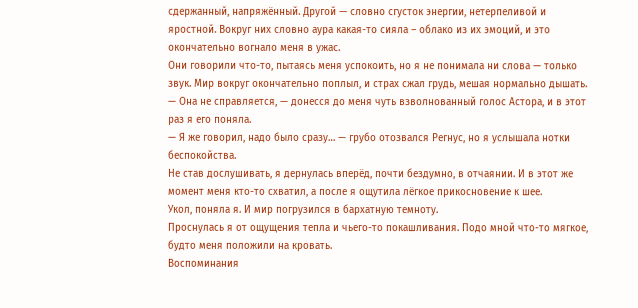сдержанный, напряжённый. Другой — словно сгусток энергии, нетерпеливой и яростной. Вокруг них словно аура какая-то сияла – облако из их эмоций, и это окончательно вогнало меня в ужас.
Они говорили что-то, пытаясь меня успокоить, но я не понимала ни слова — только звук. Мир вокруг окончательно поплыл, и страх сжал грудь, мешая нормально дышать.
— Она не справляется, — донесся до меня чуть взволнованный голос Астора, и в этот раз я его поняла.
— Я же говорил, надо было сразу… — грубо отозвался Регнус, но я услышала нотки беспокойства.
Не став дослушивать, я дернулась вперёд, почти бездумно, в отчаянии. И в этот же момент меня кто-то схватил, а после я ощутила лёгкое прикосновение к шее.
Укол, поняла я. И мир погрузился в бархатную темноту.
Проснулась я от ощущения тепла и чьего-то покашливания. Подо мной что-то мягкое, будто меня положили на кровать.
Воспоминания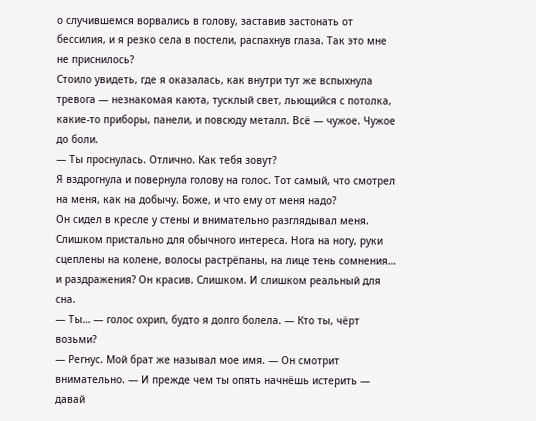о случившемся ворвались в голову, заставив застонать от бессилия, и я резко села в постели, распахнув глаза. Так это мне не приснилось?
Стоило увидеть, где я оказалась, как внутри тут же вспыхнула тревога — незнакомая каюта, тусклый свет, льющийся с потолка, какие-то приборы, панели, и повсюду металл. Всё — чужое. Чужое до боли.
— Ты проснулась. Отлично. Как тебя зовут?
Я вздрогнула и повернула голову на голос. Тот самый, что смотрел на меня, как на добычу. Боже, и что ему от меня надо?
Он сидел в кресле у стены и внимательно разглядывал меня. Слишком пристально для обычного интереса. Нога на ногу, руки сцеплены на колене, волосы растрёпаны, на лице тень сомнения… и раздражения? Он красив. Слишком. И слишком реальный для сна.
— Ты… — голос охрип, будто я долго болела. — Кто ты, чёрт возьми?
— Регнус. Мой брат же называл мое имя. — Он смотрит внимательно. — И прежде чем ты опять начнёшь истерить — давай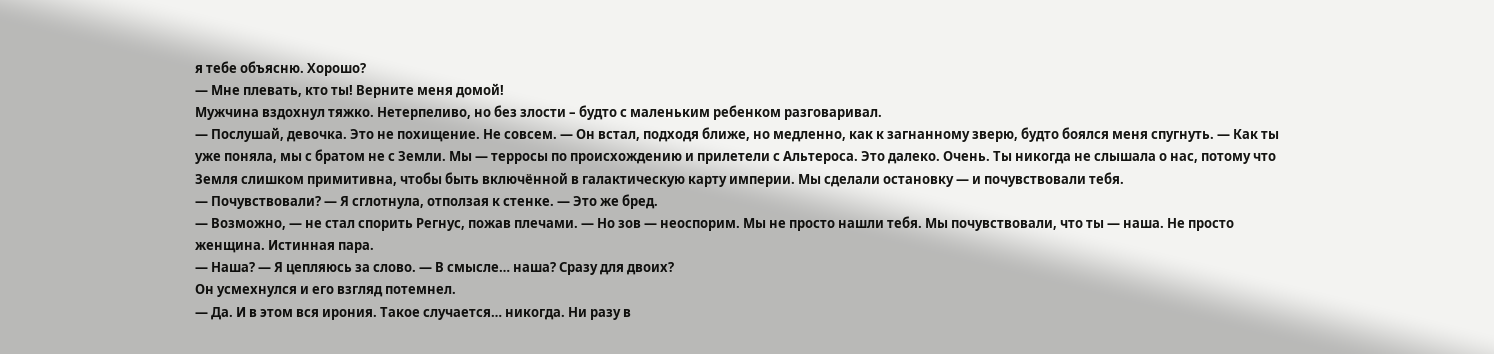я тебе объясню. Хорошо?
— Мне плевать, кто ты! Верните меня домой!
Мужчина вздохнул тяжко. Нетерпеливо, но без злости – будто с маленьким ребенком разговаривал.
— Послушай, девочка. Это не похищение. Не совсем. — Он встал, подходя ближе, но медленно, как к загнанному зверю, будто боялся меня спугнуть. — Как ты уже поняла, мы с братом не с Земли. Мы — терросы по происхождению и прилетели с Альтероса. Это далеко. Очень. Ты никогда не слышала о нас, потому что Земля слишком примитивна, чтобы быть включённой в галактическую карту империи. Мы сделали остановку — и почувствовали тебя.
— Почувствовали? — Я сглотнула, отползая к стенке. — Это же бред.
— Возможно, — не стал спорить Регнус, пожав плечами. — Но зов — неоспорим. Мы не просто нашли тебя. Мы почувствовали, что ты — наша. Не просто женщина. Истинная пара.
— Наша? — Я цепляюсь за слово. — В смысле… наша? Сразу для двоих?
Он усмехнулся и его взгляд потемнел.
— Да. И в этом вся ирония. Такое случается… никогда. Ни разу в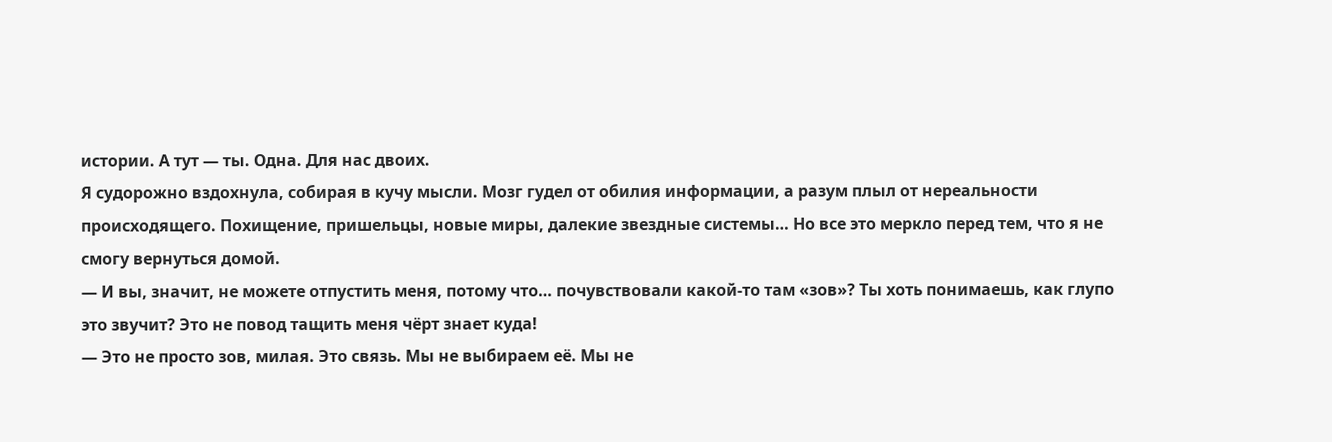истории. А тут — ты. Одна. Для нас двоих.
Я судорожно вздохнула, собирая в кучу мысли. Мозг гудел от обилия информации, а разум плыл от нереальности происходящего. Похищение, пришельцы, новые миры, далекие звездные системы… Но все это меркло перед тем, что я не смогу вернуться домой.
— И вы, значит, не можете отпустить меня, потому что… почувствовали какой-то там «зов»? Ты хоть понимаешь, как глупо это звучит? Это не повод тащить меня чёрт знает куда!
— Это не просто зов, милая. Это связь. Мы не выбираем её. Мы не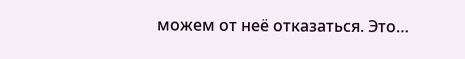можем от неё отказаться. Это…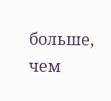больше, чем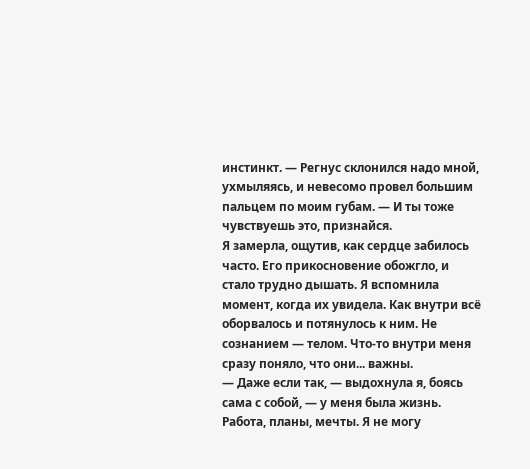инстинкт. — Регнус склонился надо мной, ухмыляясь, и невесомо провел большим пальцем по моим губам. — И ты тоже чувствуешь это, признайся.
Я замерла, ощутив, как сердце забилось часто. Его прикосновение обожгло, и стало трудно дышать. Я вспомнила момент, когда их увидела. Как внутри всё оборвалось и потянулось к ним. Не сознанием — телом. Что-то внутри меня сразу поняло, что они... важны.
— Даже если так, — выдохнула я, боясь сама с собой, — у меня была жизнь. Работа, планы, мечты. Я не могу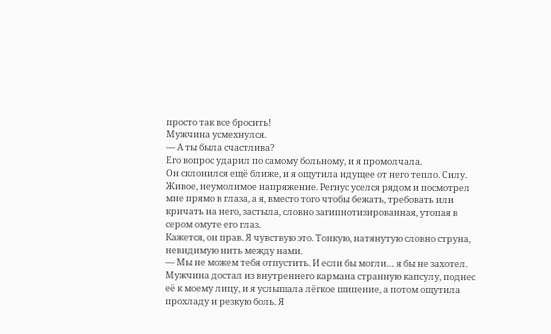просто так все бросить!
Мужчина усмехнулся.
— А ты была счастлива?
Его вопрос ударил по самому больному, и я промолчала.
Он склонился ещё ближе, и я ощутила идущее от него тепло. Силу. Живое, неумолимое напряжение. Регнус уселся рядом и посмотрел мне прямо в глаза, а я, вместо того чтобы бежать, требовать или кричать на него, застыла, словно загипнотизированная, утопая в сером омуте его глаз.
Кажется, он прав. Я чувствую это. Тонкую, натянутую словно струна, невидимую нить между нами.
— Мы не можем тебя отпустить. И если бы могли… я бы не захотел.
Мужчина достал из внутреннего кармана странную капсулу, поднес её к моему лицу, и я услышала лёгкое шипение, а потом ощутила прохладу и резкую боль. Я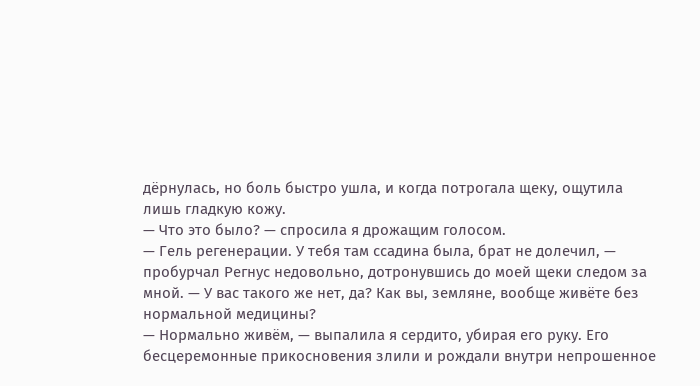дёрнулась, но боль быстро ушла, и когда потрогала щеку, ощутила лишь гладкую кожу.
— Что это было? — спросила я дрожащим голосом.
— Гель регенерации. У тебя там ссадина была, брат не долечил, — пробурчал Регнус недовольно, дотронувшись до моей щеки следом за мной. — У вас такого же нет, да? Как вы, земляне, вообще живёте без нормальной медицины?
— Нормально живём, — выпалила я сердито, убирая его руку. Его бесцеремонные прикосновения злили и рождали внутри непрошенное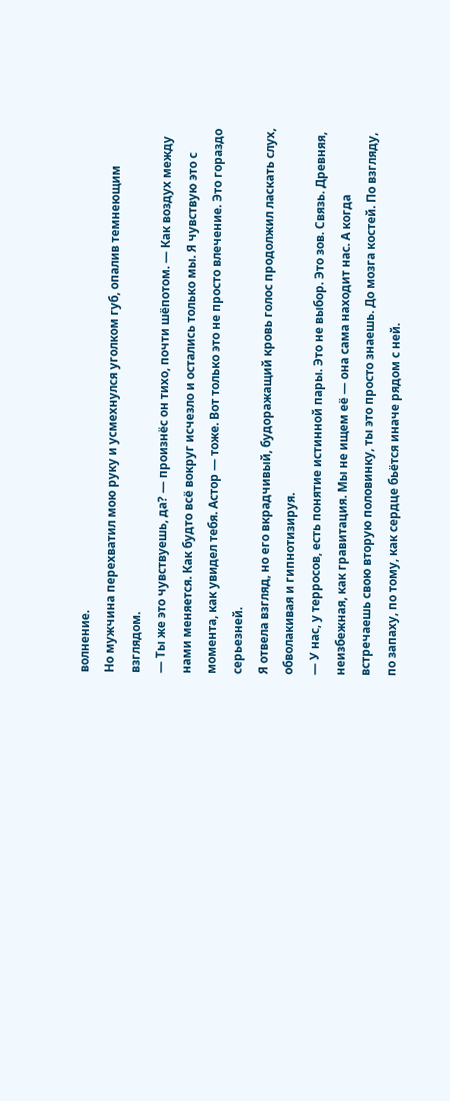волнение.
Но мужчина перехватил мою руку и усмехнулся уголком губ, опалив темнеющим взглядом.
— Ты же это чувствуешь, да? — произнёс он тихо, почти шёпотом. — Как воздух между нами меняется. Как будто всё вокруг исчезло и остались только мы. Я чувствую это с момента, как увидел тебя. Астор — тоже. Вот только это не просто влечение. Это гораздо серьезней.
Я отвела взгляд, но его вкрадчивый, будоражащий кровь голос продолжил ласкать слух, обволакивая и гипнотизируя.
— У нас, у терросов, есть понятие истинной пары. Это не выбор. Это зов. Связь. Древняя, неизбежная, как гравитация. Мы не ищем её — она сама находит нас. А когда встречаешь свою вторую половинку, ты это просто знаешь. До мозга костей. По взгляду, по запаху, по тому, как сердце бьётся иначе рядом с ней.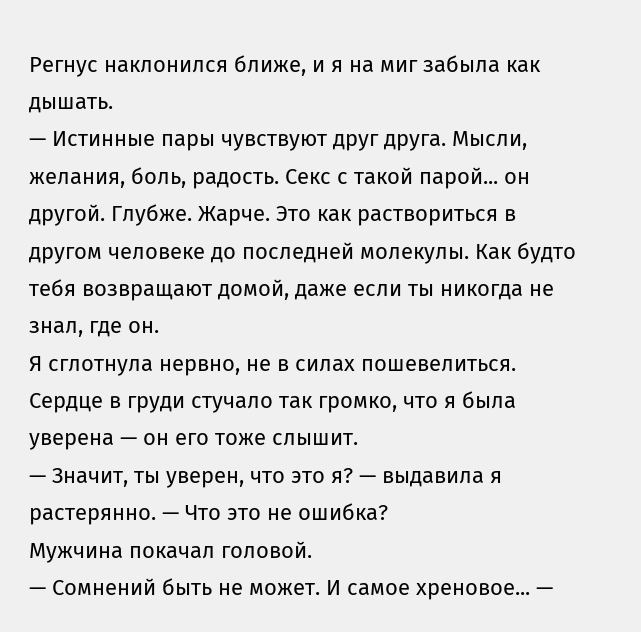Регнус наклонился ближе, и я на миг забыла как дышать.
— Истинные пары чувствуют друг друга. Мысли, желания, боль, радость. Секс с такой парой... он другой. Глубже. Жарче. Это как раствориться в другом человеке до последней молекулы. Как будто тебя возвращают домой, даже если ты никогда не знал, где он.
Я сглотнула нервно, не в силах пошевелиться. Сердце в груди стучало так громко, что я была уверена — он его тоже слышит.
— Значит, ты уверен, что это я? — выдавила я растерянно. — Что это не ошибка?
Мужчина покачал головой.
— Сомнений быть не может. И самое хреновое... —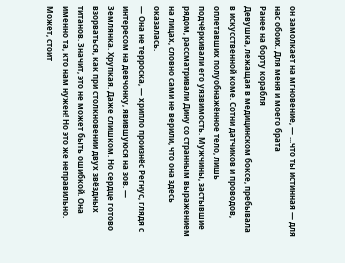он замолкает на мгновение, — ...что ты истинная — для нас обоих. Для меня и моего брата
Ранее на борту корабля
Девушка, лежащая в медицинском боксе, пребывала в искусственной коме. Сотни датчиков и проводов, оплетавших полуобнажённое тело, лишь подчёркивали его уязвимость. Мужчины, застывшие рядом, рассматривали Дину со странным выражением на лицах, словно сами не верили, что она здесь оказалась.
— Она не терроска, — хрипло произнёс Регнус, глядя с интересом на девчонку, явившуюся на зов. — Землянка. Хрупкая. Даже слишком. Но сердце готово взорваться, как при столкновении двух звёздных титанов. Значит, это не может быть ошибкой. Она именно та, кто нам нужен! Но это же неправильно. Может, стоит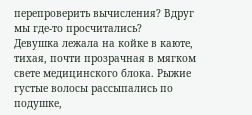перепроверить вычисления? Вдруг мы где-то просчитались?
Девушка лежала на койке в каюте, тихая, почти прозрачная в мягком свете медицинского блока. Рыжие густые волосы рассыпались по подушке,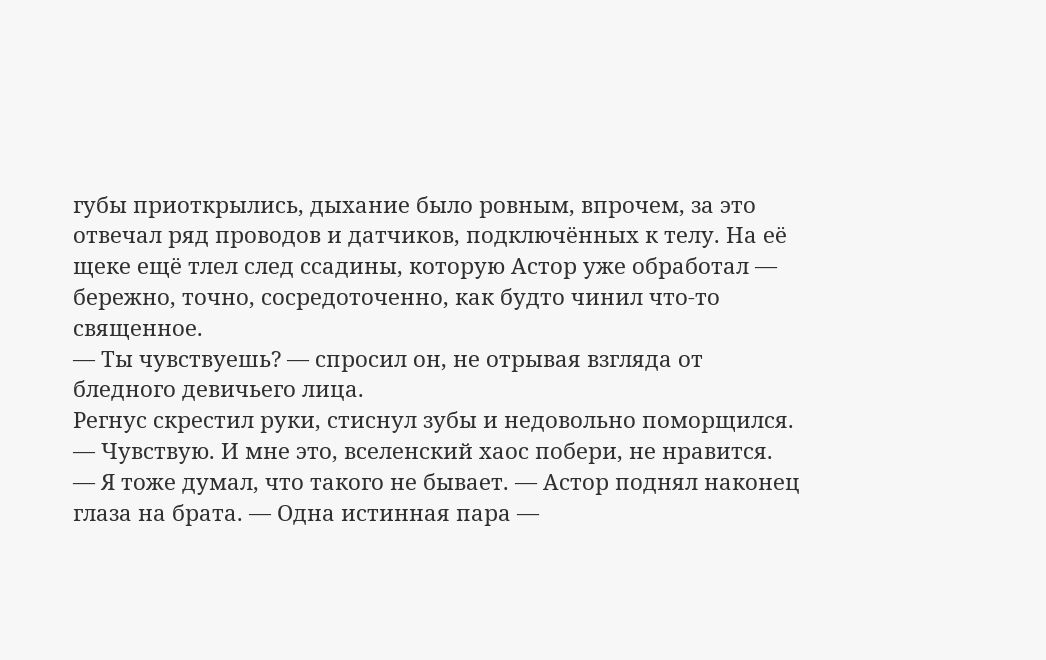губы приоткрылись, дыхание было ровным, впрочем, за это отвечал ряд проводов и датчиков, подключённых к телу. На её щеке ещё тлел след ссадины, которую Астор уже обработал — бережно, точно, сосредоточенно, как будто чинил что-то священное.
— Ты чувствуешь? — спросил он, не отрывая взгляда от бледного девичьего лица.
Регнус скрестил руки, стиснул зубы и недовольно поморщился.
— Чувствую. И мне это, вселенский хаос побери, не нравится.
— Я тоже думал, что такого не бывает. — Астор поднял наконец глаза на брата. — Одна истинная пара —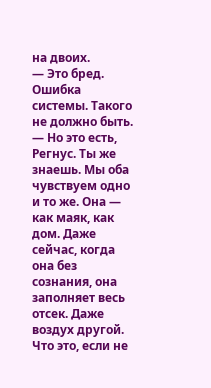на двоих.
— Это бред. Ошибка системы. Такого не должно быть.
— Но это есть, Регнус. Ты же знаешь. Мы оба чувствуем одно и то же. Она — как маяк, как дом. Даже сейчас, когда она без сознания, она заполняет весь отсек. Даже воздух другой. Что это, если не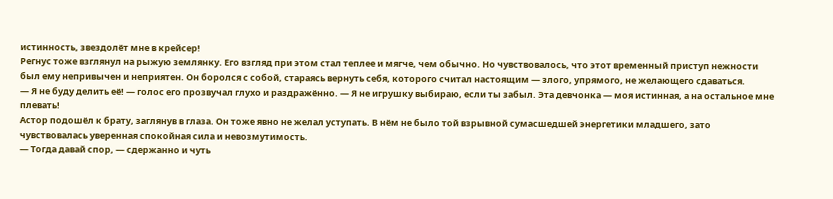истинность, звездолёт мне в крейсер!
Регнус тоже взглянул на рыжую землянку. Его взгляд при этом стал теплее и мягче, чем обычно. Но чувствовалось, что этот временный приступ нежности был ему непривычен и неприятен. Он боролся с собой, стараясь вернуть себя, которого считал настоящим — злого, упрямого, не желающего сдаваться.
— Я не буду делить её! — голос его прозвучал глухо и раздражённо. — Я не игрушку выбираю, если ты забыл. Эта девчонка — моя истинная, а на остальное мне плевать!
Астор подошёл к брату, заглянув в глаза. Он тоже явно не желал уступать. В нём не было той взрывной сумасшедшей энергетики младшего, зато чувствовалась уверенная спокойная сила и невозмутимость.
— Тогда давай спор, — сдержанно и чуть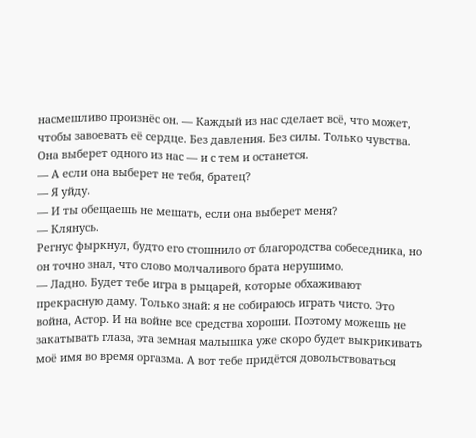насмешливо произнёс он. — Каждый из нас сделает всё, что может, чтобы завоевать её сердце. Без давления. Без силы. Только чувства. Она выберет одного из нас — и с тем и останется.
— А если она выберет не тебя, братец?
— Я уйду.
— И ты обещаешь не мешать, если она выберет меня?
— Клянусь.
Регнус фыркнул, будто его стошнило от благородства собеседника, но он точно знал, что слово молчаливого брата нерушимо.
— Ладно. Будет тебе игра в рыцарей, которые обхаживают прекрасную даму. Только знай: я не собираюсь играть чисто. Это война, Астор. И на войне все средства хороши. Поэтому можешь не закатывать глаза, эта земная малышка уже скоро будет выкрикивать моё имя во время оргазма. А вот тебе придётся довольствоваться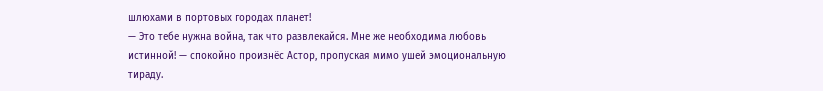шлюхами в портовых городах планет!
— Это тебе нужна война, так что развлекайся. Мне же необходима любовь истинной! — спокойно произнёс Астор, пропуская мимо ушей эмоциональную тираду.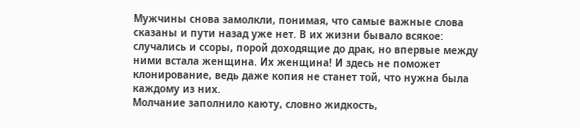Мужчины снова замолкли, понимая, что самые важные слова сказаны и пути назад уже нет. В их жизни бывало всякое: случались и ссоры, порой доходящие до драк, но впервые между ними встала женщина. Их женщина! И здесь не поможет клонирование, ведь даже копия не станет той, что нужна была каждому из них.
Молчание заполнило каюту, словно жидкость,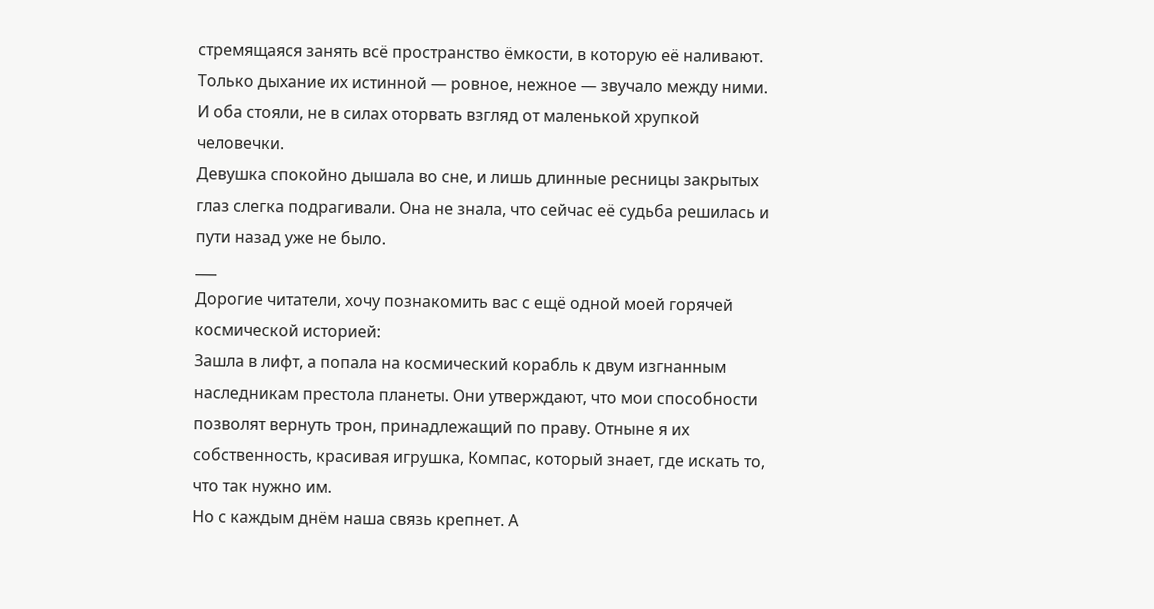стремящаяся занять всё пространство ёмкости, в которую её наливают. Только дыхание их истинной — ровное, нежное — звучало между ними. И оба стояли, не в силах оторвать взгляд от маленькой хрупкой человечки.
Девушка спокойно дышала во сне, и лишь длинные ресницы закрытых глаз слегка подрагивали. Она не знала, что сейчас её судьба решилась и пути назад уже не было.
___
Дорогие читатели, хочу познакомить вас с ещё одной моей горячей космической историей:
Зашла в лифт, а попала на космический корабль к двум изгнанным наследникам престола планеты. Они утверждают, что мои способности позволят вернуть трон, принадлежащий по праву. Отныне я их собственность, красивая игрушка, Компас, который знает, где искать то, что так нужно им.
Но с каждым днём наша связь крепнет. А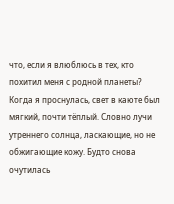что, если я влюблюсь в тех, кто похитил меня с родной планеты?
Когда я проснулась, свет в каюте был мягкий, почти тёплый. Словно лучи утреннего солнца, ласкающие, но не обжигающие кожу. Будто снова очутилась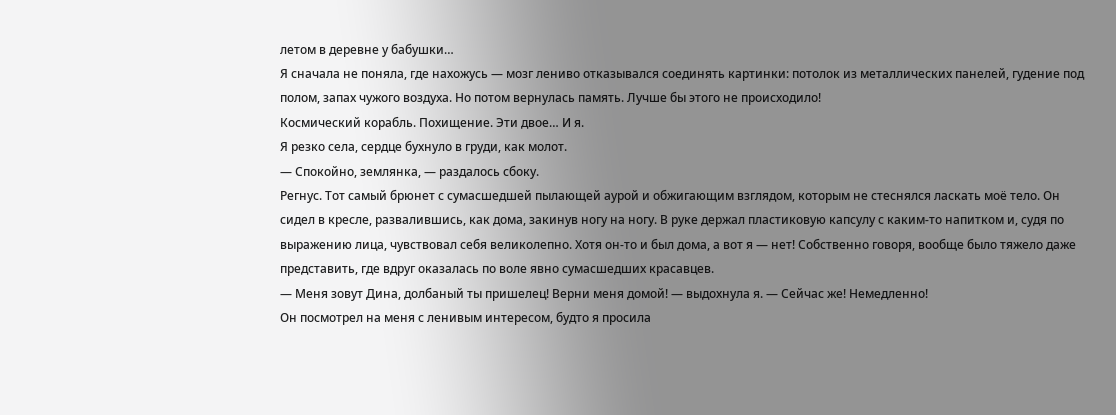летом в деревне у бабушки…
Я сначала не поняла, где нахожусь — мозг лениво отказывался соединять картинки: потолок из металлических панелей, гудение под полом, запах чужого воздуха. Но потом вернулась память. Лучше бы этого не происходило!
Космический корабль. Похищение. Эти двое… И я.
Я резко села, сердце бухнуло в груди, как молот.
— Спокойно, землянка, — раздалось сбоку.
Регнус. Тот самый брюнет с сумасшедшей пылающей аурой и обжигающим взглядом, которым не стеснялся ласкать моё тело. Он сидел в кресле, развалившись, как дома, закинув ногу на ногу. В руке держал пластиковую капсулу с каким-то напитком и, судя по выражению лица, чувствовал себя великолепно. Хотя он-то и был дома, а вот я — нет! Собственно говоря, вообще было тяжело даже представить, где вдруг оказалась по воле явно сумасшедших красавцев.
— Меня зовут Дина, долбаный ты пришелец! Верни меня домой! — выдохнула я. — Сейчас же! Немедленно!
Он посмотрел на меня с ленивым интересом, будто я просила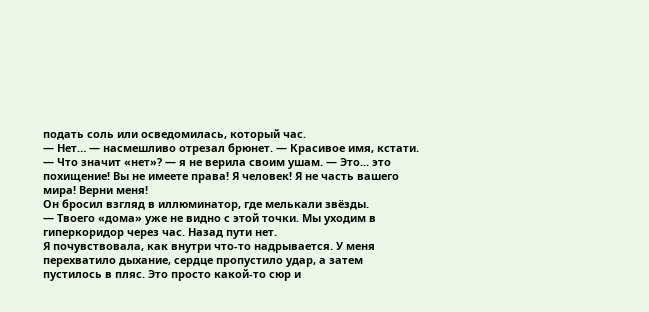подать соль или осведомилась, который час.
— Нет… — насмешливо отрезал брюнет. — Красивое имя, кстати.
— Что значит «нет»? — я не верила своим ушам. — Это... это похищение! Вы не имеете права! Я человек! Я не часть вашего мира! Верни меня!
Он бросил взгляд в иллюминатор, где мелькали звёзды.
— Твоего «дома» уже не видно с этой точки. Мы уходим в гиперкоридор через час. Назад пути нет.
Я почувствовала, как внутри что-то надрывается. У меня перехватило дыхание, сердце пропустило удар, а затем пустилось в пляс. Это просто какой-то сюр и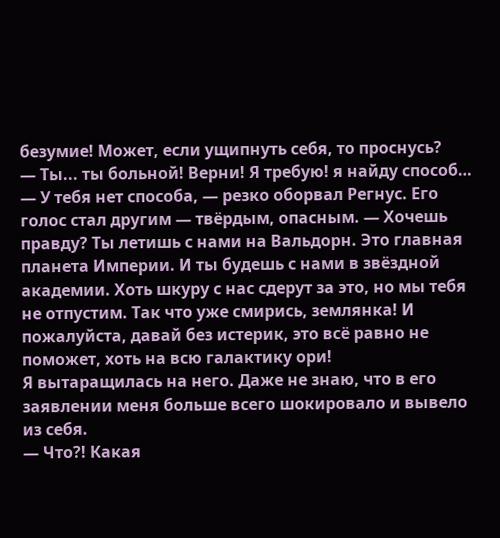безумие! Может, если ущипнуть себя, то проснусь?
— Ты... ты больной! Верни! Я требую! я найду способ…
— У тебя нет способа, — резко оборвал Регнус. Его голос стал другим — твёрдым, опасным. — Хочешь правду? Ты летишь с нами на Вальдорн. Это главная планета Империи. И ты будешь с нами в звёздной академии. Хоть шкуру с нас сдерут за это, но мы тебя не отпустим. Так что уже смирись, землянка! И пожалуйста, давай без истерик, это всё равно не поможет, хоть на всю галактику ори!
Я вытаращилась на него. Даже не знаю, что в его заявлении меня больше всего шокировало и вывело из себя.
— Что?! Какая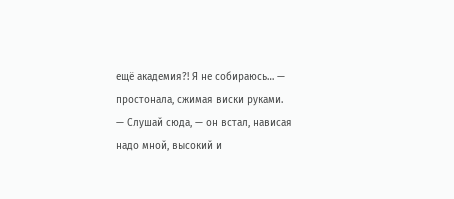ещё академия?! Я не собираюсь… — простонала, сжимая виски руками.
— Слушай сюда, — он встал, нависая надо мной, высокий и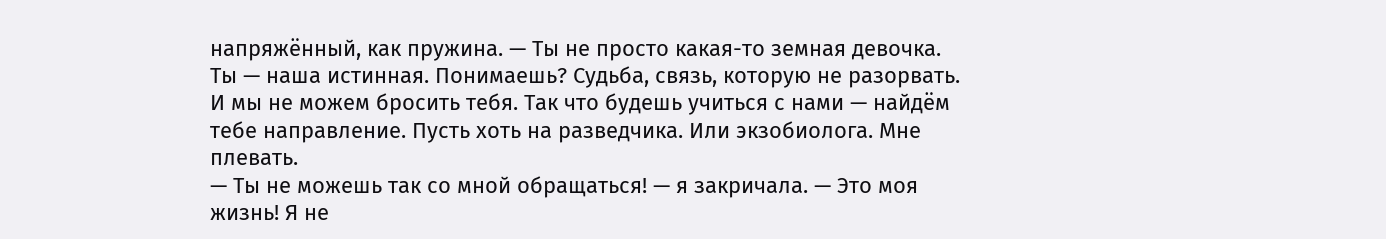напряжённый, как пружина. — Ты не просто какая-то земная девочка. Ты — наша истинная. Понимаешь? Судьба, связь, которую не разорвать. И мы не можем бросить тебя. Так что будешь учиться с нами — найдём тебе направление. Пусть хоть на разведчика. Или экзобиолога. Мне плевать.
— Ты не можешь так со мной обращаться! — я закричала. — Это моя жизнь! Я не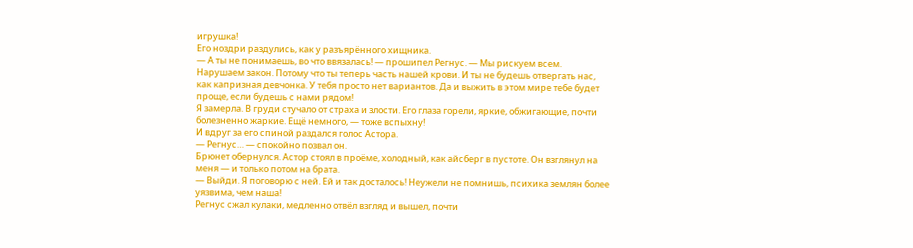игрушка!
Его ноздри раздулись, как у разъярённого хищника.
— А ты не понимаешь, во что ввязалась! — прошипел Регнус. — Мы рискуем всем. Нарушаем закон. Потому что ты теперь часть нашей крови. И ты не будешь отвергать нас, как капризная девчонка. У тебя просто нет вариантов. Да и выжить в этом мире тебе будет проще, если будешь с нами рядом!
Я замерла. В груди стучало от страха и злости. Его глаза горели, яркие, обжигающие, почти болезненно жаркие. Ещё немного, — тоже вспыхну!
И вдруг за его спиной раздался голос Астора.
— Регнус… — спокойно позвал он.
Брюнет обернулся. Астор стоял в проёме, холодный, как айсберг в пустоте. Он взглянул на меня — и только потом на брата.
— Выйди. Я поговорю с ней. Ей и так досталось! Неужели не помнишь, психика землян более уязвима, чем наша!
Регнус сжал кулаки, медленно отвёл взгляд и вышел, почти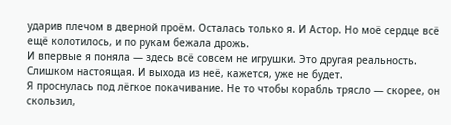ударив плечом в дверной проём. Осталась только я. И Астор. Но моё сердце всё ещё колотилось, и по рукам бежала дрожь.
И впервые я поняла — здесь всё совсем не игрушки. Это другая реальность. Слишком настоящая. И выхода из неё, кажется, уже не будет.
Я проснулась под лёгкое покачивание. Не то чтобы корабль трясло — скорее, он скользил,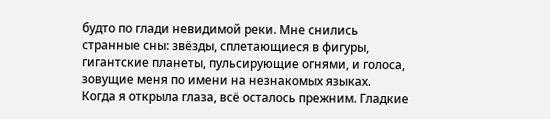будто по глади невидимой реки. Мне снились странные сны: звёзды, сплетающиеся в фигуры, гигантские планеты, пульсирующие огнями, и голоса, зовущие меня по имени на незнакомых языках.
Когда я открыла глаза, всё осталось прежним. Гладкие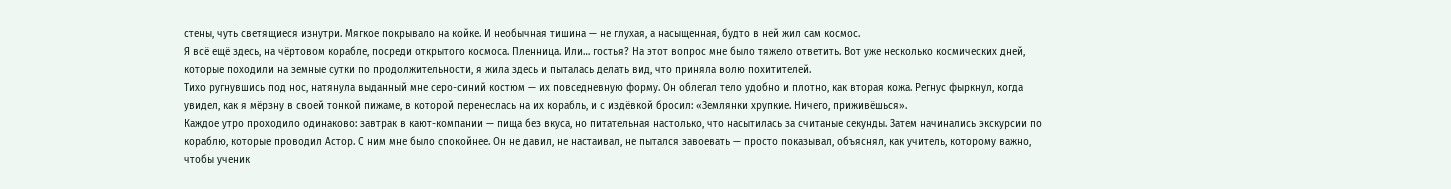стены, чуть светящиеся изнутри. Мягкое покрывало на койке. И необычная тишина — не глухая, а насыщенная, будто в ней жил сам космос.
Я всё ещё здесь, на чёртовом корабле, посреди открытого космоса. Пленница. Или… гостья? На этот вопрос мне было тяжело ответить. Вот уже несколько космических дней, которые походили на земные сутки по продолжительности, я жила здесь и пыталась делать вид, что приняла волю похитителей.
Тихо ругнувшись под нос, натянула выданный мне серо-синий костюм — их повседневную форму. Он облегал тело удобно и плотно, как вторая кожа. Регнус фыркнул, когда увидел, как я мёрзну в своей тонкой пижаме, в которой перенеслась на их корабль, и с издёвкой бросил: «Землянки хрупкие. Ничего, приживёшься».
Каждое утро проходило одинаково: завтрак в кают-компании — пища без вкуса, но питательная настолько, что насытилась за считаные секунды. Затем начинались экскурсии по кораблю, которые проводил Астор. С ним мне было спокойнее. Он не давил, не настаивал, не пытался завоевать — просто показывал, объяснял, как учитель, которому важно, чтобы ученик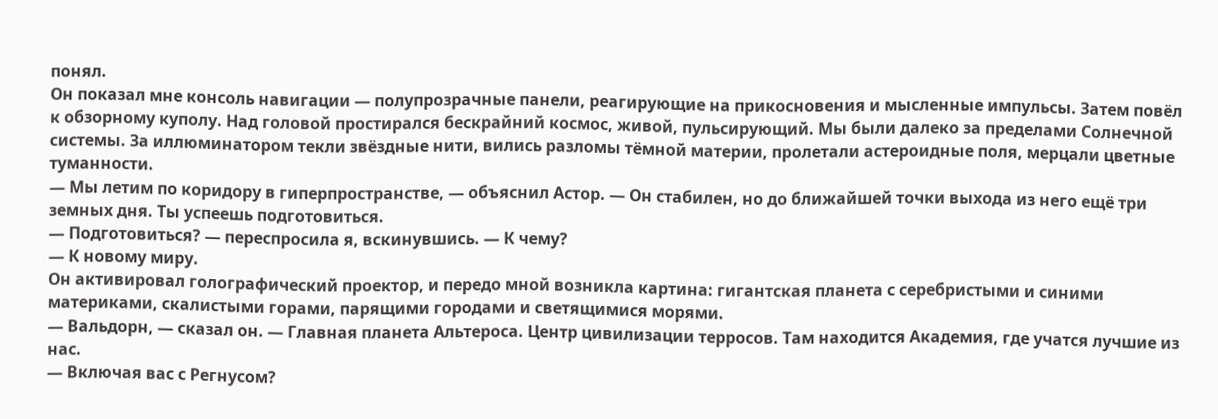понял.
Он показал мне консоль навигации — полупрозрачные панели, реагирующие на прикосновения и мысленные импульсы. Затем повёл к обзорному куполу. Над головой простирался бескрайний космос, живой, пульсирующий. Мы были далеко за пределами Солнечной системы. За иллюминатором текли звёздные нити, вились разломы тёмной материи, пролетали астероидные поля, мерцали цветные туманности.
— Мы летим по коридору в гиперпространстве, — объяснил Астор. — Он стабилен, но до ближайшей точки выхода из него ещё три земных дня. Ты успеешь подготовиться.
— Подготовиться? — переспросила я, вскинувшись. — К чему?
— К новому миру.
Он активировал голографический проектор, и передо мной возникла картина: гигантская планета с серебристыми и синими материками, скалистыми горами, парящими городами и светящимися морями.
— Вальдорн, — сказал он. — Главная планета Альтероса. Центр цивилизации терросов. Там находится Академия, где учатся лучшие из нас.
— Включая вас с Регнусом?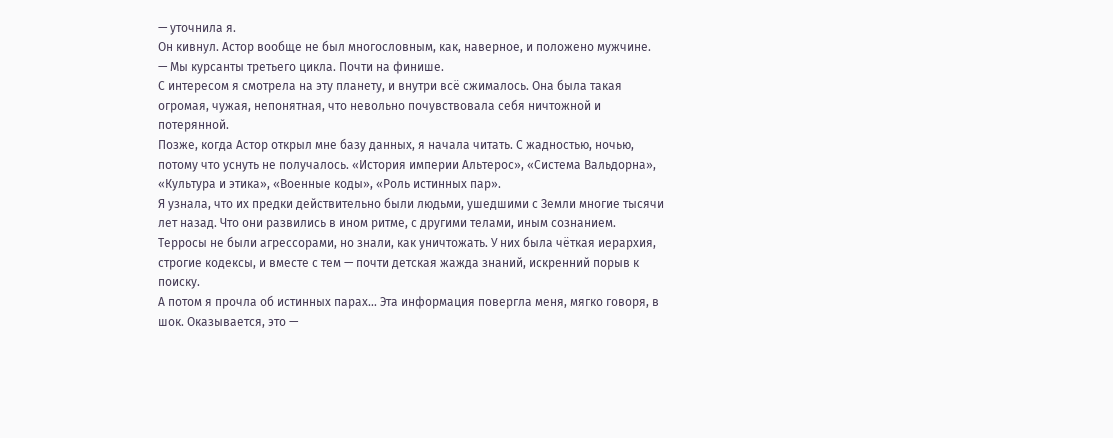— уточнила я.
Он кивнул. Астор вообще не был многословным, как, наверное, и положено мужчине.
— Мы курсанты третьего цикла. Почти на финише.
С интересом я смотрела на эту планету, и внутри всё сжималось. Она была такая огромая, чужая, непонятная, что невольно почувствовала себя ничтожной и потерянной.
Позже, когда Астор открыл мне базу данных, я начала читать. С жадностью, ночью, потому что уснуть не получалось. «История империи Альтерос», «Система Вальдорна», «Культура и этика», «Военные коды», «Роль истинных пар».
Я узнала, что их предки действительно были людьми, ушедшими с Земли многие тысячи лет назад. Что они развились в ином ритме, с другими телами, иным сознанием. Терросы не были агрессорами, но знали, как уничтожать. У них была чёткая иерархия, строгие кодексы, и вместе с тем — почти детская жажда знаний, искренний порыв к поиску.
А потом я прочла об истинных парах... Эта информация повергла меня, мягко говоря, в шок. Оказывается, это —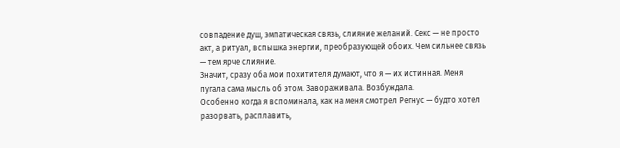совпадение душ, эмпатическая связь, слияние желаний. Секс — не просто акт, а ритуал, вспышка энергии, преобразующей обоих. Чем сильнее связь — тем ярче слияние.
Значит, сразу оба мои похитителя думают, что я — их истинная. Меня пугала сама мысль об этом. Завораживала. Возбуждала.
Особенно когда я вспоминала, как на меня смотрел Регнус — будто хотел разорвать, расплавить,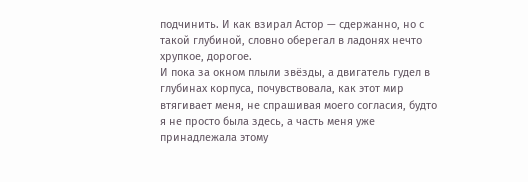подчинить. И как взирал Астор — сдержанно, но с такой глубиной, словно оберегал в ладонях нечто хрупкое, дорогое.
И пока за окном плыли звёзды, а двигатель гудел в глубинах корпуса, почувствовала, как этот мир втягивает меня, не спрашивая моего согласия, будто я не просто была здесь, а часть меня уже принадлежала этому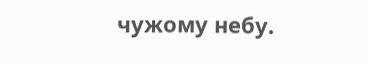чужому небу.